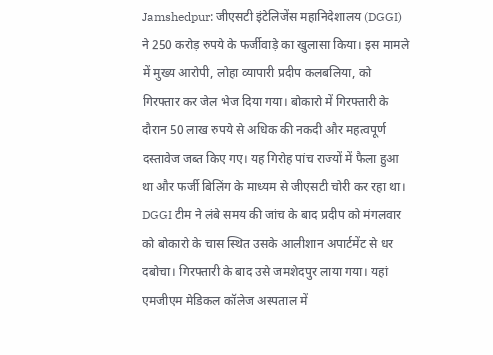Jamshedpur: जीएसटी इंटेलिजेंस महानिदेशालय (DGGI) ने 250 करोड़ रुपये के फर्जीवाड़े का खुलासा किया। इस मामले में मुख्य आरोपी, लोहा व्यापारी प्रदीप कलबलिया, को गिरफ्तार कर जेल भेज दिया गया। बोकारो में गिरफ्तारी के दौरान 50 लाख रुपये से अधिक की नकदी और महत्वपूर्ण दस्तावेज जब्त किए गए। यह गिरोह पांच राज्यों में फैला हुआ था और फर्जी बिलिंग के माध्यम से जीएसटी चोरी कर रहा था।
DGGI टीम ने लंबे समय की जांच के बाद प्रदीप को मंगलवार को बोकारो के चास स्थित उसके आलीशान अपार्टमेंट से धर दबोचा। गिरफ्तारी के बाद उसे जमशेदपुर लाया गया। यहां एमजीएम मेडिकल कॉलेज अस्पताल में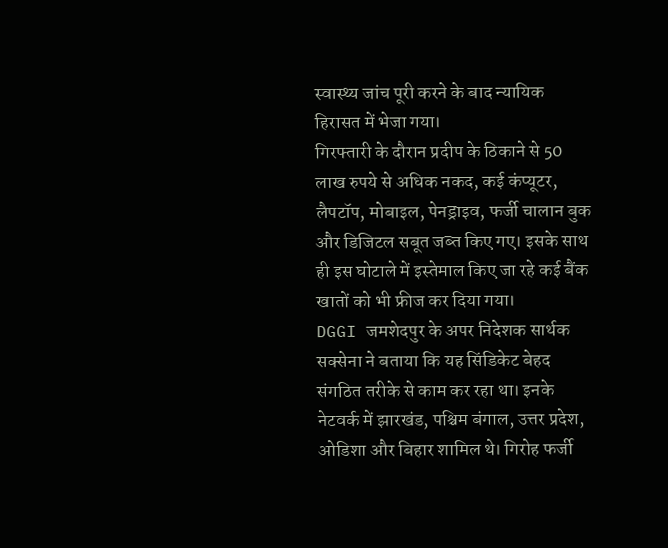स्वास्थ्य जांच पूरी करने के बाद न्यायिक हिरासत में भेजा गया।
गिरफ्तारी के दौरान प्रदीप के ठिकाने से 50 लाख रुपये से अधिक नकद, कई कंप्यूटर, लैपटॉप, मोबाइल, पेनड्राइव, फर्जी चालान बुक और डिजिटल सबूत जब्त किए गए। इसके साथ ही इस घोटाले में इस्तेमाल किए जा रहे कई बैंक खातों को भी फ्रीज कर दिया गया।
DGGI जमशेदपुर के अपर निदेशक सार्थक सक्सेना ने बताया कि यह सिंडिकेट बेहद संगठित तरीके से काम कर रहा था। इनके नेटवर्क में झारखंड, पश्चिम बंगाल, उत्तर प्रदेश, ओडिशा और बिहार शामिल थे। गिरोह फर्जी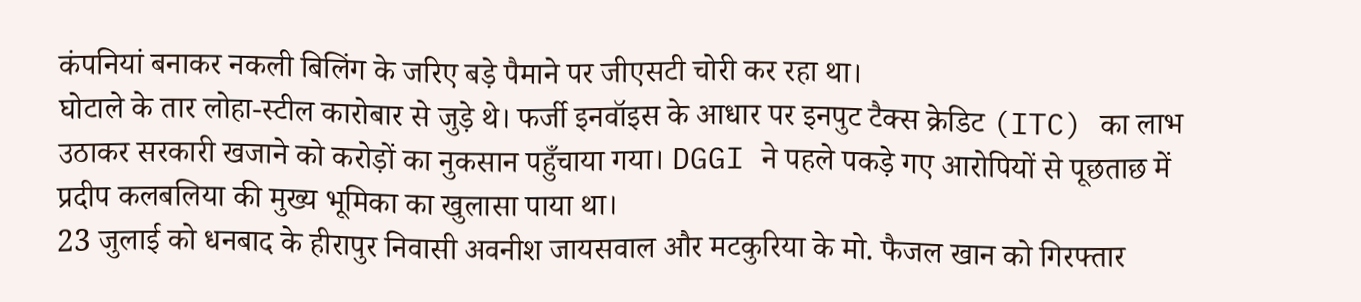कंपनियां बनाकर नकली बिलिंग के जरिए बड़े पैमाने पर जीएसटी चोरी कर रहा था।
घोटाले के तार लोहा-स्टील कारोबार से जुड़े थे। फर्जी इनवॉइस के आधार पर इनपुट टैक्स क्रेडिट (ITC) का लाभ उठाकर सरकारी खजाने को करोड़ों का नुकसान पहुँचाया गया। DGGI ने पहले पकड़े गए आरोपियों से पूछताछ में प्रदीप कलबलिया की मुख्य भूमिका का खुलासा पाया था।
23 जुलाई को धनबाद के हीरापुर निवासी अवनीश जायसवाल और मटकुरिया के मो. फैजल खान को गिरफ्तार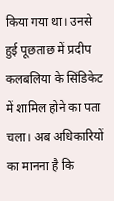किया गया था। उनसे हुई पूछताछ में प्रदीप कलबलिया के सिंडिकेट में शामिल होने का पता चला। अब अधिकारियों का मानना है कि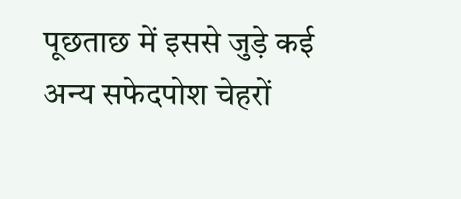पूछताछ में इससे जुड़े कई अन्य सफेदपोश चेहरों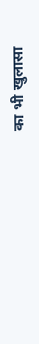का भी खुलासा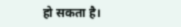हो सकता है।